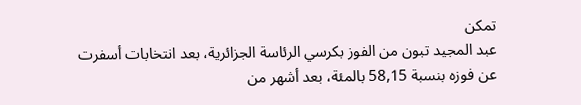تمكن
عبد المجيد تبون من الفوز بكرسي الرئاسة الجزائرية، بعد انتخابات أسفرت عن فوزه بنسبة 58,15 بالمئة، بعد أشهر من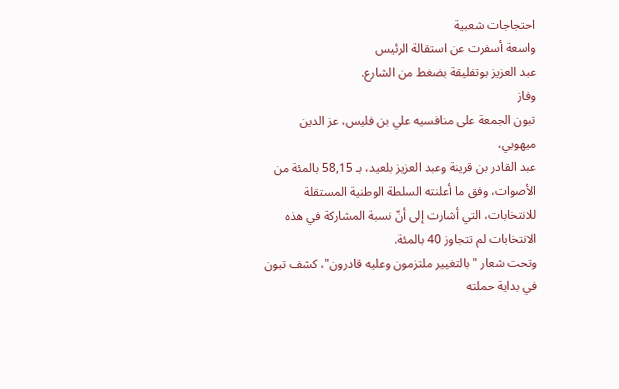احتجاجات شعبية
واسعة أسفرت عن استقالة الرئيس
عبد العزيز بوتفليقة بضغط من الشارع.
وفاز
تبون الجمعة على منافسيه علي بن فليس، عز الدين ميهوبي،
عبد القادر بن قرينة وعبد العزيز بلعيد، بـ 58,15 بالمئة من الأصوات، وفق ما أعلنته السلطة الوطنية المستقلة للانتخابات، التي أشارت إلى أنّ نسبة المشاركة في هذه الانتخابات لم تتجاوز 40 بالمئة.
وتحت شعار "بالتغيير ملتزمون وعليه قادرون"، كشف تبون في بداية حملته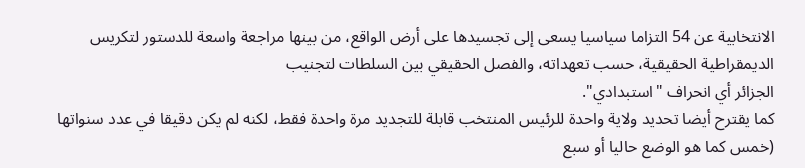الانتخابية عن 54 التزاما سياسيا يسعى إلى تجسيدها على أرض الواقع، من بينها مراجعة واسعة للدستور لتكريس الديمقراطية الحقيقية، حسب تعهداته، والفصل الحقيقي بين السلطات لتجنيب
الجزائر أي انحراف "استبدادي".
كما يقترح أيضا تحديد ولاية واحدة للرئيس المنتخب قابلة للتجديد مرة واحدة فقط، لكنه لم يكن دقيقا في عدد سنواتها (خمس كما هو الوضع حاليا أو سبع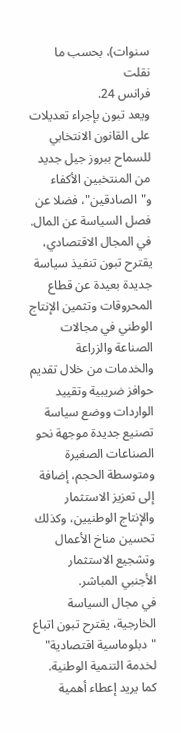سنوات)، بحسب ما نقلت
فرانس 24.
ويعد تبون بإجراء تعديلات على القانون الانتخابي للسماح ببروز جيل جديد من المنتخبين الأكفاء و"الصادقين"، فضلا عن فصل السياسة عن المال.
في المجال الاقتصادي، يقترح تبون تنفيذ سياسة
جديدة بعيدة عن قطاع المحروقات وتثمين الإنتاج الوطني في مجالات الصناعة والزراعة والخدمات من خلال تقديم حوافز ضريبية وتقييد الواردات ووضع سياسة تصنيع جديدة موجهة نحو الصناعات الصغيرة ومتوسطة الحجم، إضافة إلى تعزيز الاستثمار والإنتاج الوطنيين، وكذلك تحسين مناخ الأعمال وتشجيع الاستثمار الأجنبي المباشر.
في مجال السياسة الخارجية، يقترح تبون اتباع "دبلوماسية اقتصادية" لخدمة التنمية الوطنية. كما يريد إعطاء أهمية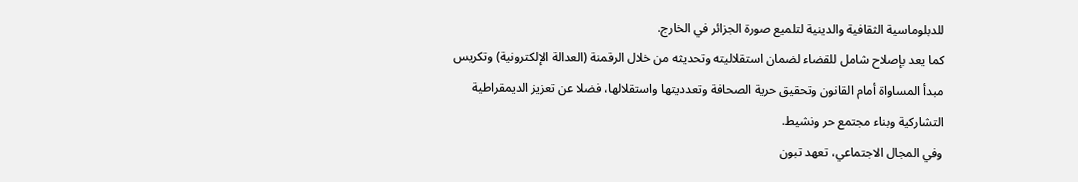للدبلوماسية الثقافية والدينية لتلميع صورة الجزائر في الخارج.
كما يعد بإصلاح شامل للقضاء لضمان استقلاليته وتحديثه من خلال الرقمنة (العدالة الإلكترونية) وتكريس مبدأ المساواة أمام القانون وتحقيق حرية الصحافة وتعدديتها واستقلالها، فضلا عن تعزيز الديمقراطية التشاركية وبناء مجتمع حر ونشيط.
وفي المجال الاجتماعي، تعهد تبون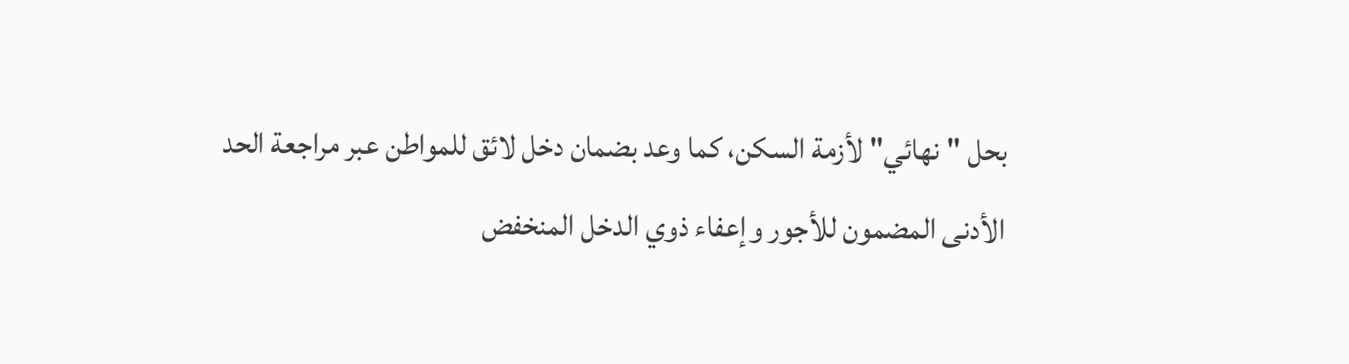بحل "نهائي" لأزمة السكن، كما وعد بضمان دخل لائق للمواطن عبر مراجعة الحد الأدنى المضمون للأجور وإعفاء ذوي الدخل المنخفض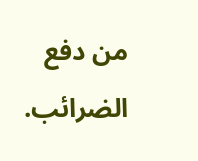من دفع الضرائب.